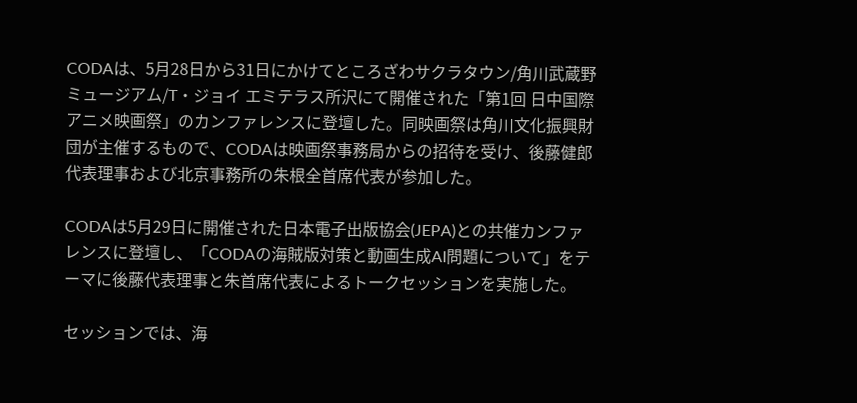CODAは、5月28日から31日にかけてところざわサクラタウン/角川武蔵野ミュージアム/T・ジョイ エミテラス所沢にて開催された「第1回 日中国際アニメ映画祭」のカンファレンスに登壇した。同映画祭は角川文化振興財団が主催するもので、CODAは映画祭事務局からの招待を受け、後藤健郎代表理事および北京事務所の朱根全首席代表が参加した。

CODAは5月29日に開催された日本電子出版協会(JEPA)との共催カンファレンスに登壇し、「CODAの海賊版対策と動画生成AI問題について」をテーマに後藤代表理事と朱首席代表によるトークセッションを実施した。

セッションでは、海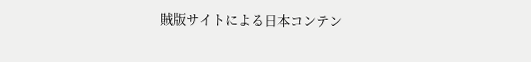賊版サイトによる日本コンテン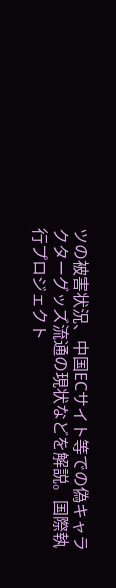ツの被害状況、中国ECサイト等での偽キャラクターグッズ流通の現状などを解説。国際執行プロジェクト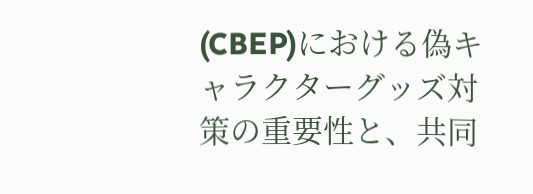(CBEP)における偽キャラクターグッズ対策の重要性と、共同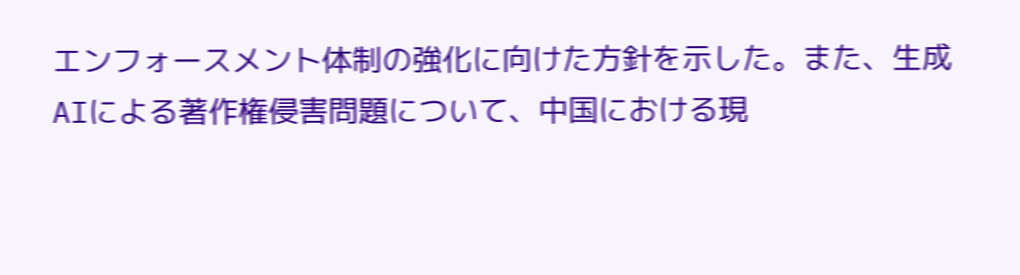エンフォースメント体制の強化に向けた方針を示した。また、生成AIによる著作権侵害問題について、中国における現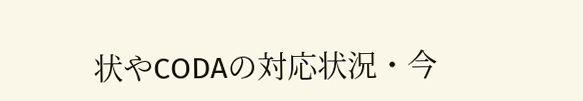状やCODAの対応状況・今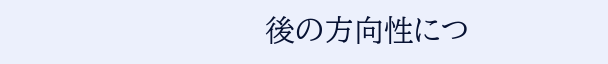後の方向性につ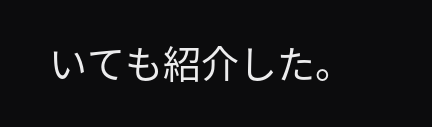いても紹介した。